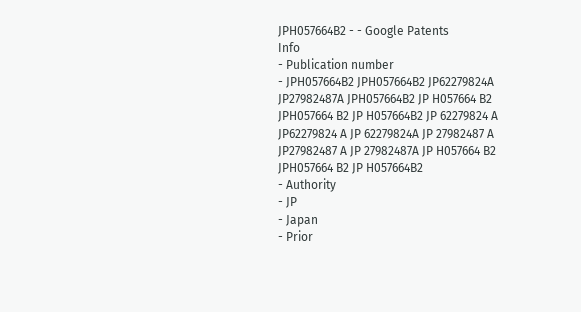JPH057664B2 - - Google Patents
Info
- Publication number
- JPH057664B2 JPH057664B2 JP62279824A JP27982487A JPH057664B2 JP H057664 B2 JPH057664 B2 JP H057664B2 JP 62279824 A JP62279824 A JP 62279824A JP 27982487 A JP27982487 A JP 27982487A JP H057664 B2 JPH057664 B2 JP H057664B2
- Authority
- JP
- Japan
- Prior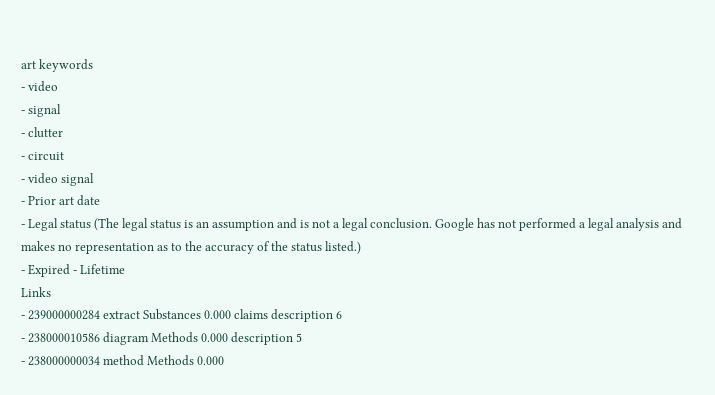art keywords
- video
- signal
- clutter
- circuit
- video signal
- Prior art date
- Legal status (The legal status is an assumption and is not a legal conclusion. Google has not performed a legal analysis and makes no representation as to the accuracy of the status listed.)
- Expired - Lifetime
Links
- 239000000284 extract Substances 0.000 claims description 6
- 238000010586 diagram Methods 0.000 description 5
- 238000000034 method Methods 0.000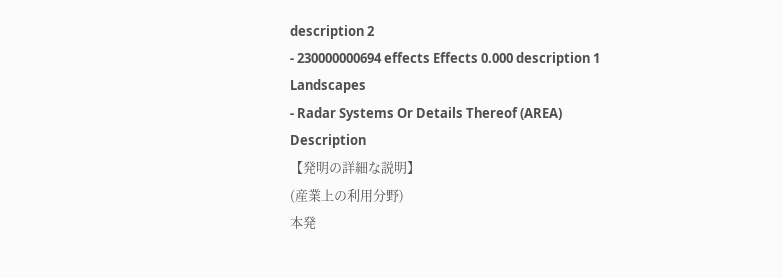description 2
- 230000000694 effects Effects 0.000 description 1
Landscapes
- Radar Systems Or Details Thereof (AREA)
Description
【発明の詳細な説明】
(産業上の利用分野)
本発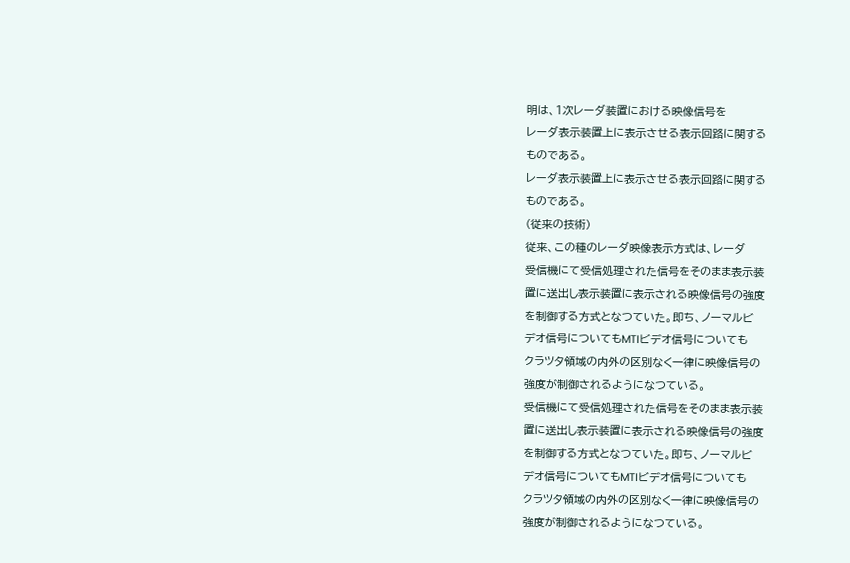明は、1次レーダ装置における映像信号を
レーダ表示装置上に表示させる表示回路に関する
ものである。
レーダ表示装置上に表示させる表示回路に関する
ものである。
(従来の技術)
従来、この種のレーダ映像表示方式は、レーダ
受信機にて受信処理された信号をそのまま表示装
置に送出し表示装置に表示される映像信号の強度
を制御する方式となつていた。即ち、ノーマルビ
デオ信号についてもMTIビデオ信号についても
クラツタ領域の内外の区別なく一律に映像信号の
強度が制御されるようになつている。
受信機にて受信処理された信号をそのまま表示装
置に送出し表示装置に表示される映像信号の強度
を制御する方式となつていた。即ち、ノーマルビ
デオ信号についてもMTIビデオ信号についても
クラツタ領域の内外の区別なく一律に映像信号の
強度が制御されるようになつている。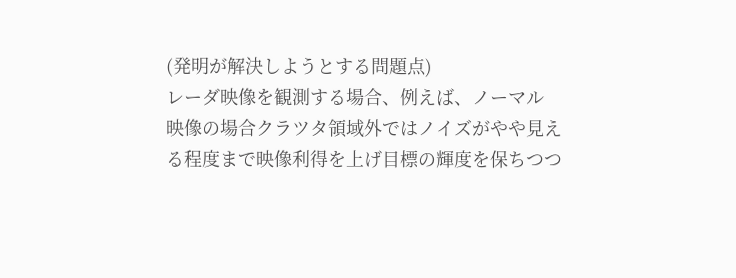(発明が解決しようとする問題点)
レーダ映像を観測する場合、例えば、ノーマル
映像の場合クラツタ領域外ではノイズがやや見え
る程度まで映像利得を上げ目標の輝度を保ちつつ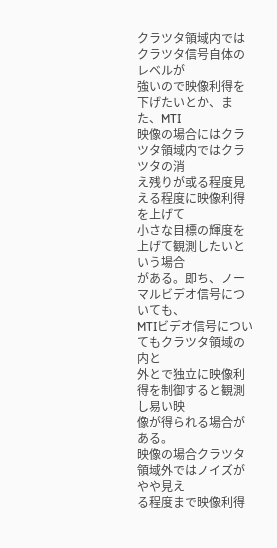クラツタ領域内ではクラツタ信号自体のレベルが
強いので映像利得を下げたいとか、また、MTI
映像の場合にはクラツタ領域内ではクラツタの消
え残りが或る程度見える程度に映像利得を上げて
小さな目標の輝度を上げて観測したいという場合
がある。即ち、ノーマルビデオ信号についても、
MTIビデオ信号についてもクラツタ領域の内と
外とで独立に映像利得を制御すると観測し易い映
像が得られる場合がある。
映像の場合クラツタ領域外ではノイズがやや見え
る程度まで映像利得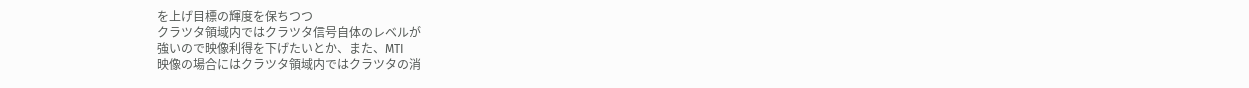を上げ目標の輝度を保ちつつ
クラツタ領域内ではクラツタ信号自体のレベルが
強いので映像利得を下げたいとか、また、MTI
映像の場合にはクラツタ領域内ではクラツタの消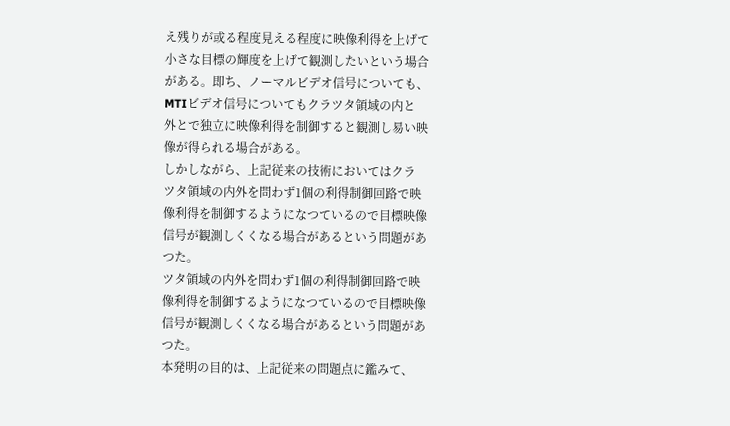え残りが或る程度見える程度に映像利得を上げて
小さな目標の輝度を上げて観測したいという場合
がある。即ち、ノーマルビデオ信号についても、
MTIビデオ信号についてもクラツタ領域の内と
外とで独立に映像利得を制御すると観測し易い映
像が得られる場合がある。
しかしながら、上記従来の技術においてはクラ
ツタ領域の内外を問わず1個の利得制御回路で映
像利得を制御するようになつているので目標映像
信号が観測しくくなる場合があるという問題があ
つた。
ツタ領域の内外を問わず1個の利得制御回路で映
像利得を制御するようになつているので目標映像
信号が観測しくくなる場合があるという問題があ
つた。
本発明の目的は、上記従来の問題点に鑑みて、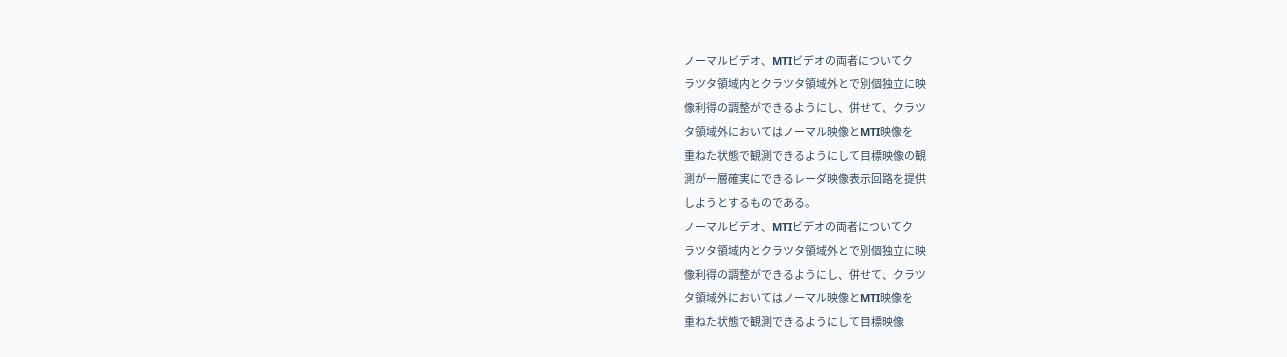ノーマルビデオ、MTIビデオの両者についてク
ラツタ領域内とクラツタ領域外とで別個独立に映
像利得の調整ができるようにし、併せて、クラツ
タ領域外においてはノーマル映像とMTI映像を
重ねた状態で観測できるようにして目標映像の観
測が一層確実にできるレーダ映像表示回路を提供
しようとするものである。
ノーマルビデオ、MTIビデオの両者についてク
ラツタ領域内とクラツタ領域外とで別個独立に映
像利得の調整ができるようにし、併せて、クラツ
タ領域外においてはノーマル映像とMTI映像を
重ねた状態で観測できるようにして目標映像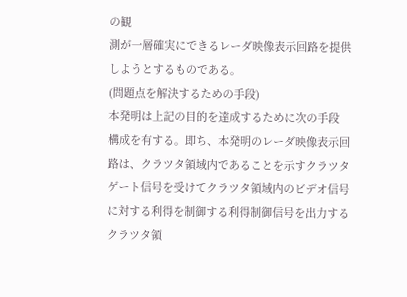の観
測が一層確実にできるレーダ映像表示回路を提供
しようとするものである。
(問題点を解決するための手段)
本発明は上記の目的を達成するために次の手段
構成を有する。即ち、本発明のレーダ映像表示回
路は、クラツタ領域内であることを示すクラツタ
ゲート信号を受けてクラツタ領域内のビデオ信号
に対する利得を制御する利得制御信号を出力する
クラツタ領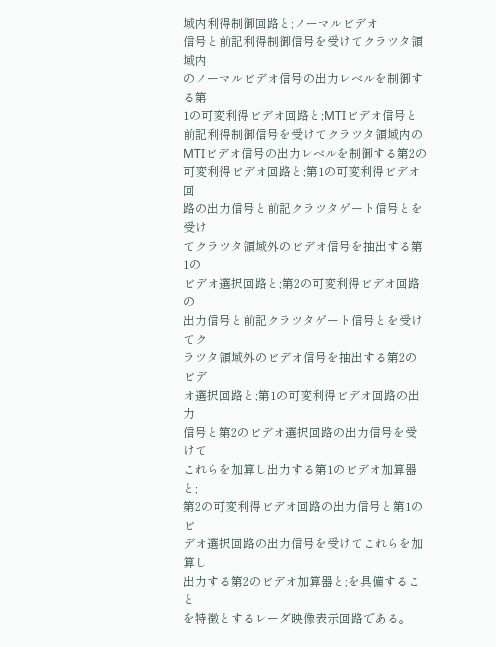域内利得制御回路と;ノーマルビデオ
信号と前記利得制御信号を受けてクラツタ領域内
のノーマルビデオ信号の出力レベルを制御する第
1の可変利得ビデオ回路と;MTIビデオ信号と
前記利得制御信号を受けてクラツタ領域内の
MTIビデオ信号の出力レベルを制御する第2の
可変利得ビデオ回路と;第1の可変利得ビデオ回
路の出力信号と前記クラツタゲート信号とを受け
てクラツタ領域外のビデオ信号を抽出する第1の
ビデオ選択回路と;第2の可変利得ビデオ回路の
出力信号と前記クラツタゲート信号とを受けてク
ラツタ領域外のビデオ信号を抽出する第2のビデ
オ選択回路と;第1の可変利得ビデオ回路の出力
信号と第2のビデオ選択回路の出力信号を受けて
これらを加算し出力する第1のビデオ加算器と;
第2の可変利得ビデオ回路の出力信号と第1のビ
デオ選択回路の出力信号を受けてこれらを加算し
出力する第2のビデオ加算器と;を具備すること
を特徴とするレーダ映像表示回路である。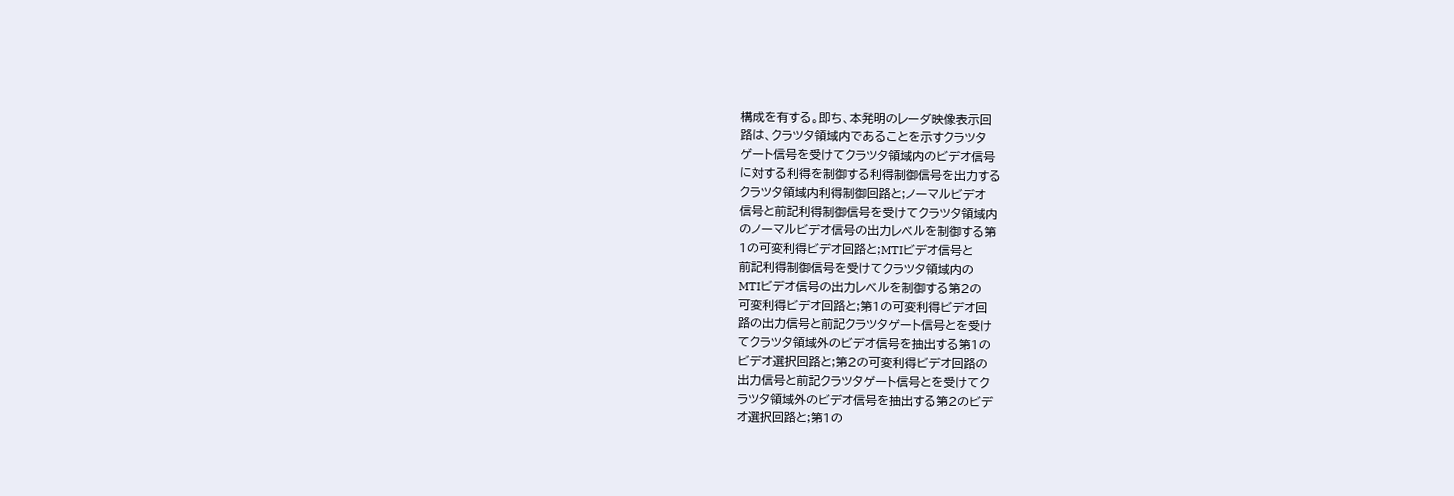構成を有する。即ち、本発明のレーダ映像表示回
路は、クラツタ領域内であることを示すクラツタ
ゲート信号を受けてクラツタ領域内のビデオ信号
に対する利得を制御する利得制御信号を出力する
クラツタ領域内利得制御回路と;ノーマルビデオ
信号と前記利得制御信号を受けてクラツタ領域内
のノーマルビデオ信号の出力レベルを制御する第
1の可変利得ビデオ回路と;MTIビデオ信号と
前記利得制御信号を受けてクラツタ領域内の
MTIビデオ信号の出力レベルを制御する第2の
可変利得ビデオ回路と;第1の可変利得ビデオ回
路の出力信号と前記クラツタゲート信号とを受け
てクラツタ領域外のビデオ信号を抽出する第1の
ビデオ選択回路と;第2の可変利得ビデオ回路の
出力信号と前記クラツタゲート信号とを受けてク
ラツタ領域外のビデオ信号を抽出する第2のビデ
オ選択回路と;第1の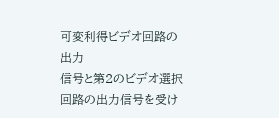可変利得ビデオ回路の出力
信号と第2のビデオ選択回路の出力信号を受け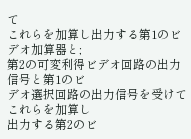て
これらを加算し出力する第1のビデオ加算器と;
第2の可変利得ビデオ回路の出力信号と第1のビ
デオ選択回路の出力信号を受けてこれらを加算し
出力する第2のビ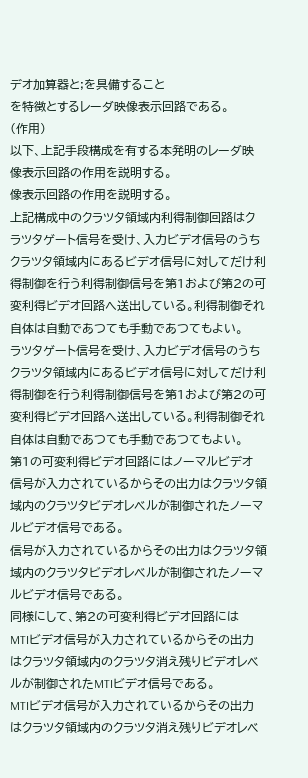デオ加算器と;を具備すること
を特徴とするレーダ映像表示回路である。
(作用)
以下、上記手段構成を有する本発明のレーダ映
像表示回路の作用を説明する。
像表示回路の作用を説明する。
上記構成中のクラツタ領域内利得制御回路はク
ラツタゲート信号を受け、入力ビデオ信号のうち
クラツタ領域内にあるビデオ信号に対してだけ利
得制御を行う利得制御信号を第1および第2の可
変利得ビデオ回路へ送出している。利得制御それ
自体は自動であつても手動であつてもよい。
ラツタゲート信号を受け、入力ビデオ信号のうち
クラツタ領域内にあるビデオ信号に対してだけ利
得制御を行う利得制御信号を第1および第2の可
変利得ビデオ回路へ送出している。利得制御それ
自体は自動であつても手動であつてもよい。
第1の可変利得ビデオ回路にはノーマルビデオ
信号が入力されているからその出力はクラツタ領
域内のクラツタビデオレベルが制御されたノーマ
ルビデオ信号である。
信号が入力されているからその出力はクラツタ領
域内のクラツタビデオレベルが制御されたノーマ
ルビデオ信号である。
同様にして、第2の可変利得ビデオ回路には
MTIビデオ信号が入力されているからその出力
はクラツタ領域内のクラツタ消え残りビデオレベ
ルが制御されたMTIビデオ信号である。
MTIビデオ信号が入力されているからその出力
はクラツタ領域内のクラツタ消え残りビデオレベ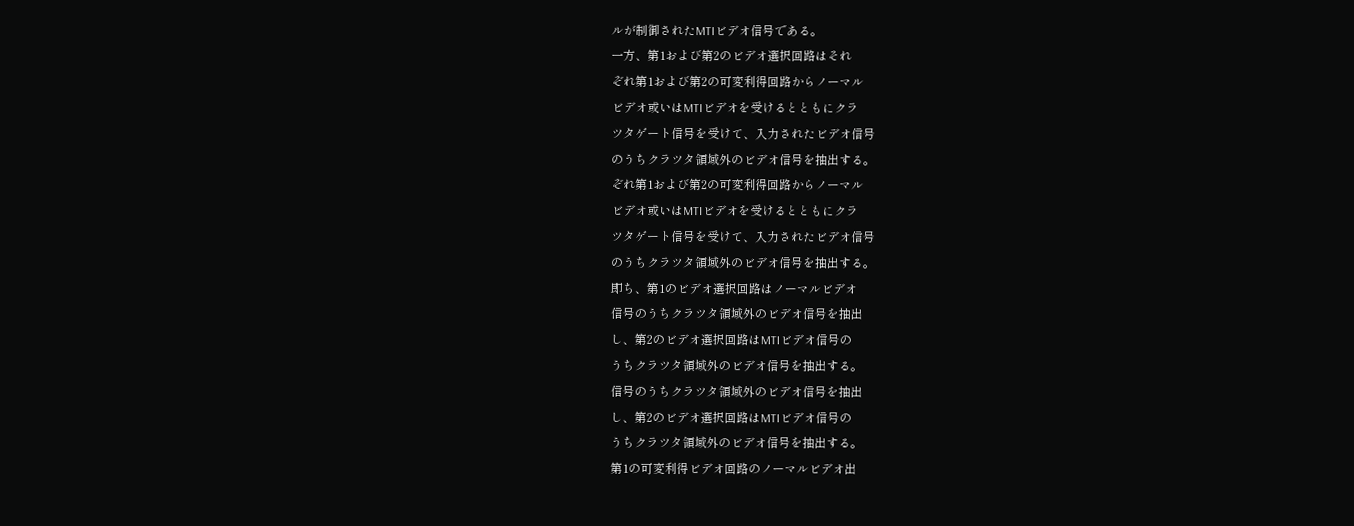ルが制御されたMTIビデオ信号である。
一方、第1および第2のビデオ選択回路はそれ
ぞれ第1および第2の可変利得回路からノーマル
ビデオ或いはMTIビデオを受けるとともにクラ
ツタゲート信号を受けて、入力されたビデオ信号
のうちクラツタ領域外のビデオ信号を抽出する。
ぞれ第1および第2の可変利得回路からノーマル
ビデオ或いはMTIビデオを受けるとともにクラ
ツタゲート信号を受けて、入力されたビデオ信号
のうちクラツタ領域外のビデオ信号を抽出する。
即ち、第1のビデオ選択回路はノーマルビデオ
信号のうちクラツタ領域外のビデオ信号を抽出
し、第2のビデオ選択回路はMTIビデオ信号の
うちクラツタ領域外のビデオ信号を抽出する。
信号のうちクラツタ領域外のビデオ信号を抽出
し、第2のビデオ選択回路はMTIビデオ信号の
うちクラツタ領域外のビデオ信号を抽出する。
第1の可変利得ビデオ回路のノーマルビデオ出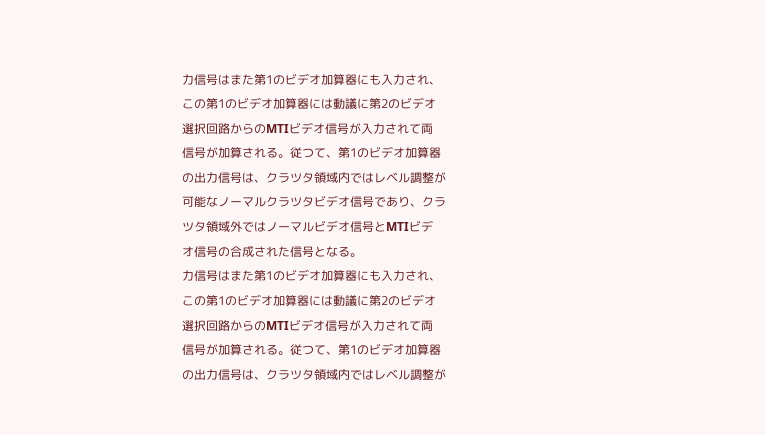力信号はまた第1のビデオ加算器にも入力され、
この第1のビデオ加算器には動議に第2のビデオ
選択回路からのMTIビデオ信号が入力されて両
信号が加算される。従つて、第1のビデオ加算器
の出力信号は、クラツタ領域内ではレベル調整が
可能なノーマルクラツタビデオ信号であり、クラ
ツタ領域外ではノーマルビデオ信号とMTIビデ
オ信号の合成された信号となる。
力信号はまた第1のビデオ加算器にも入力され、
この第1のビデオ加算器には動議に第2のビデオ
選択回路からのMTIビデオ信号が入力されて両
信号が加算される。従つて、第1のビデオ加算器
の出力信号は、クラツタ領域内ではレベル調整が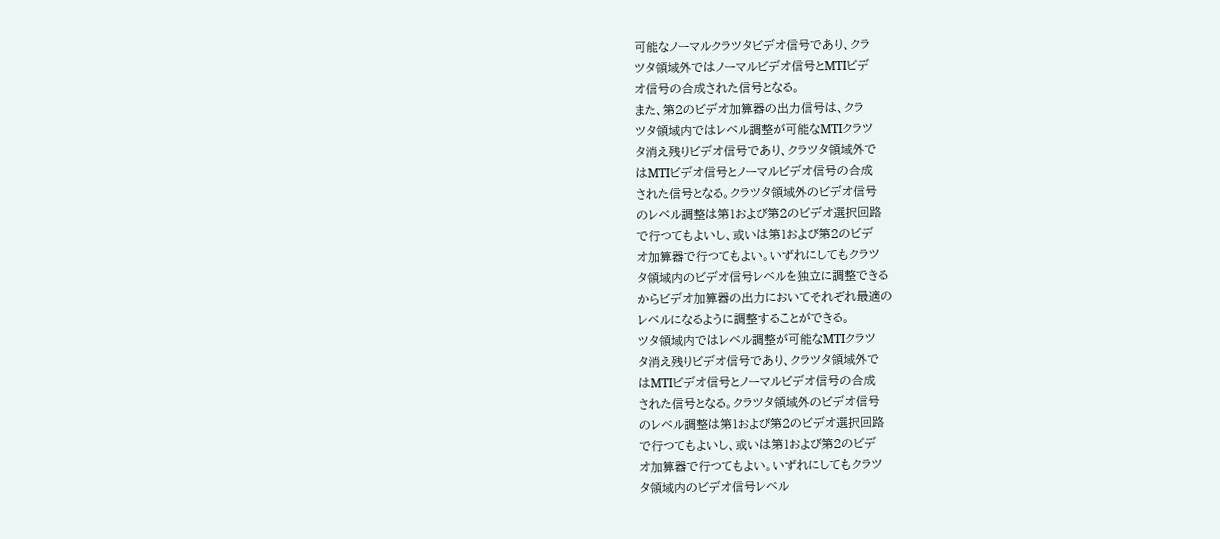可能なノーマルクラツタビデオ信号であり、クラ
ツタ領域外ではノーマルビデオ信号とMTIビデ
オ信号の合成された信号となる。
また、第2のビデオ加算器の出力信号は、クラ
ツタ領域内ではレベル調整が可能なMTIクラツ
タ消え残りビデオ信号であり、クラツタ領域外で
はMTIビデオ信号とノーマルビデオ信号の合成
された信号となる。クラツタ領域外のビデオ信号
のレベル調整は第1および第2のビデオ選択回路
で行つてもよいし、或いは第1および第2のビデ
オ加算器で行つてもよい。いずれにしてもクラツ
タ領域内のビデオ信号レベルを独立に調整できる
からビデオ加算器の出力においてそれぞれ最適の
レベルになるように調整することができる。
ツタ領域内ではレベル調整が可能なMTIクラツ
タ消え残りビデオ信号であり、クラツタ領域外で
はMTIビデオ信号とノーマルビデオ信号の合成
された信号となる。クラツタ領域外のビデオ信号
のレベル調整は第1および第2のビデオ選択回路
で行つてもよいし、或いは第1および第2のビデ
オ加算器で行つてもよい。いずれにしてもクラツ
タ領域内のビデオ信号レベル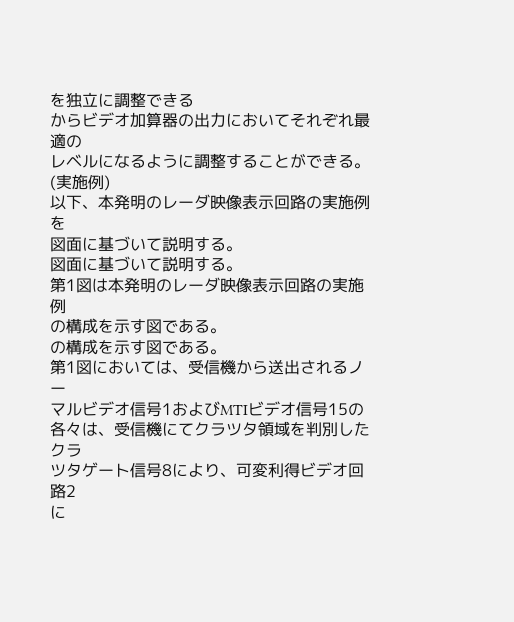を独立に調整できる
からビデオ加算器の出力においてそれぞれ最適の
レベルになるように調整することができる。
(実施例)
以下、本発明のレーダ映像表示回路の実施例を
図面に基づいて説明する。
図面に基づいて説明する。
第1図は本発明のレーダ映像表示回路の実施例
の構成を示す図である。
の構成を示す図である。
第1図においては、受信機から送出されるノー
マルビデオ信号1およびMTIビデオ信号15の
各々は、受信機にてクラツタ領域を判別したクラ
ツタゲート信号8により、可変利得ビデオ回路2
に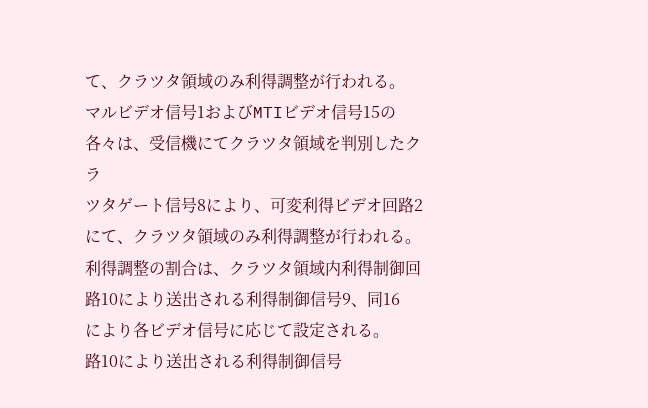て、クラツタ領域のみ利得調整が行われる。
マルビデオ信号1およびMTIビデオ信号15の
各々は、受信機にてクラツタ領域を判別したクラ
ツタゲート信号8により、可変利得ビデオ回路2
にて、クラツタ領域のみ利得調整が行われる。
利得調整の割合は、クラツタ領域内利得制御回
路10により送出される利得制御信号9、同16
により各ビデオ信号に応じて設定される。
路10により送出される利得制御信号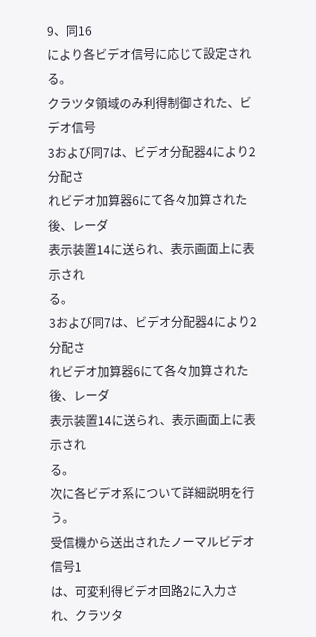9、同16
により各ビデオ信号に応じて設定される。
クラツタ領域のみ利得制御された、ビデオ信号
3および同7は、ビデオ分配器4により2分配さ
れビデオ加算器6にて各々加算された後、レーダ
表示装置14に送られ、表示画面上に表示され
る。
3および同7は、ビデオ分配器4により2分配さ
れビデオ加算器6にて各々加算された後、レーダ
表示装置14に送られ、表示画面上に表示され
る。
次に各ビデオ系について詳細説明を行う。
受信機から送出されたノーマルビデオ信号1
は、可変利得ビデオ回路2に入力され、クラツタ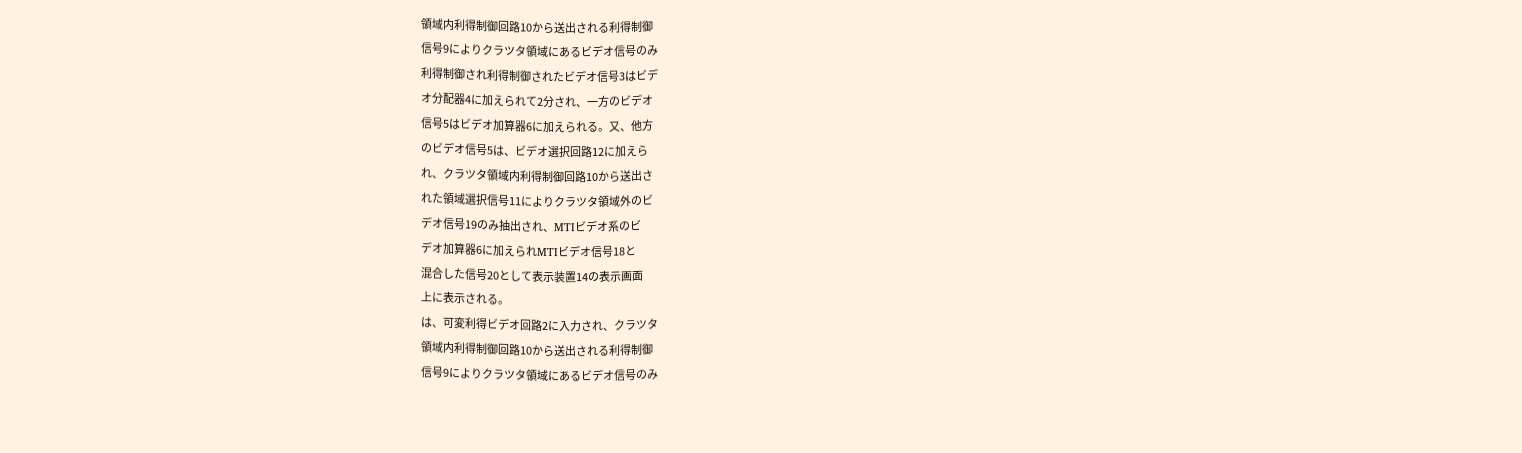領域内利得制御回路10から送出される利得制御
信号9によりクラツタ領域にあるビデオ信号のみ
利得制御され利得制御されたビデオ信号3はビデ
オ分配器4に加えられて2分され、一方のビデオ
信号5はビデオ加算器6に加えられる。又、他方
のビデオ信号5は、ビデオ選択回路12に加えら
れ、クラツタ領域内利得制御回路10から送出さ
れた領域選択信号11によりクラツタ領域外のビ
デオ信号19のみ抽出され、MTIビデオ系のビ
デオ加算器6に加えられMTIビデオ信号18と
混合した信号20として表示装置14の表示画面
上に表示される。
は、可変利得ビデオ回路2に入力され、クラツタ
領域内利得制御回路10から送出される利得制御
信号9によりクラツタ領域にあるビデオ信号のみ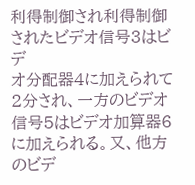利得制御され利得制御されたビデオ信号3はビデ
オ分配器4に加えられて2分され、一方のビデオ
信号5はビデオ加算器6に加えられる。又、他方
のビデ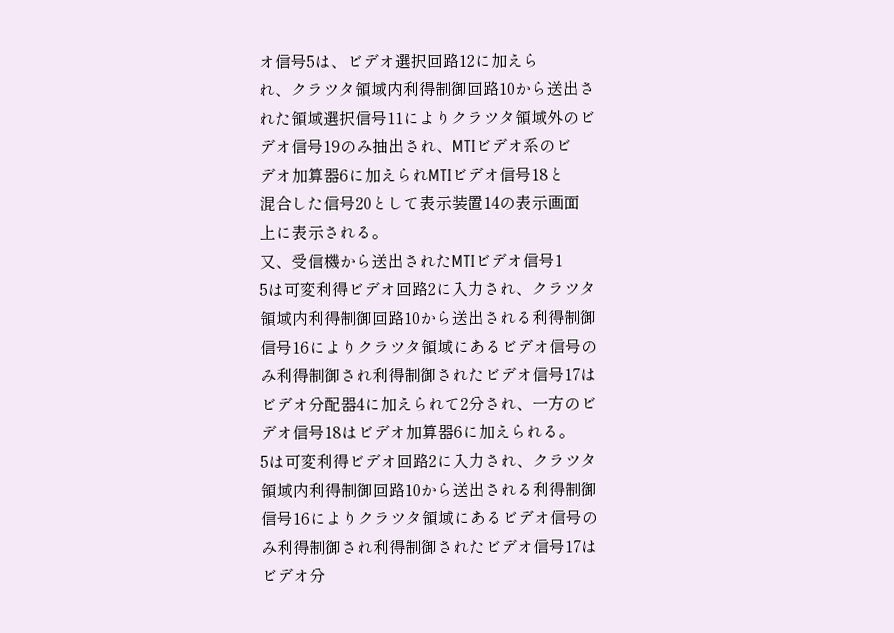オ信号5は、ビデオ選択回路12に加えら
れ、クラツタ領域内利得制御回路10から送出さ
れた領域選択信号11によりクラツタ領域外のビ
デオ信号19のみ抽出され、MTIビデオ系のビ
デオ加算器6に加えられMTIビデオ信号18と
混合した信号20として表示装置14の表示画面
上に表示される。
又、受信機から送出されたMTIビデオ信号1
5は可変利得ビデオ回路2に入力され、クラツタ
領域内利得制御回路10から送出される利得制御
信号16によりクラツタ領域にあるビデオ信号の
み利得制御され利得制御されたビデオ信号17は
ビデオ分配器4に加えられて2分され、一方のビ
デオ信号18はビデオ加算器6に加えられる。
5は可変利得ビデオ回路2に入力され、クラツタ
領域内利得制御回路10から送出される利得制御
信号16によりクラツタ領域にあるビデオ信号の
み利得制御され利得制御されたビデオ信号17は
ビデオ分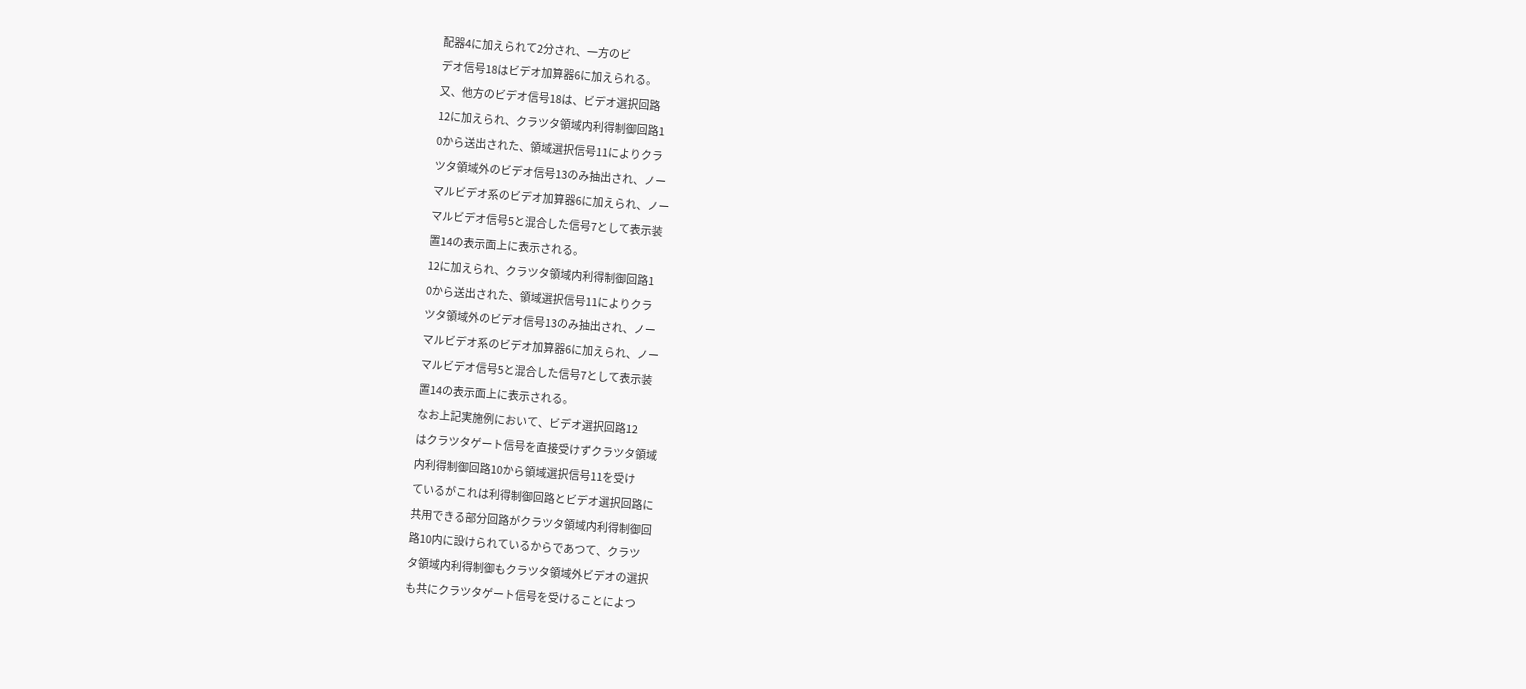配器4に加えられて2分され、一方のビ
デオ信号18はビデオ加算器6に加えられる。
又、他方のビデオ信号18は、ビデオ選択回路
12に加えられ、クラツタ領域内利得制御回路1
0から送出された、領域選択信号11によりクラ
ツタ領域外のビデオ信号13のみ抽出され、ノー
マルビデオ系のビデオ加算器6に加えられ、ノー
マルビデオ信号5と混合した信号7として表示装
置14の表示面上に表示される。
12に加えられ、クラツタ領域内利得制御回路1
0から送出された、領域選択信号11によりクラ
ツタ領域外のビデオ信号13のみ抽出され、ノー
マルビデオ系のビデオ加算器6に加えられ、ノー
マルビデオ信号5と混合した信号7として表示装
置14の表示面上に表示される。
なお上記実施例において、ビデオ選択回路12
はクラツタゲート信号を直接受けずクラツタ領域
内利得制御回路10から領域選択信号11を受け
ているがこれは利得制御回路とビデオ選択回路に
共用できる部分回路がクラツタ領域内利得制御回
路10内に設けられているからであつて、クラツ
タ領域内利得制御もクラツタ領域外ビデオの選択
も共にクラツタゲート信号を受けることによつ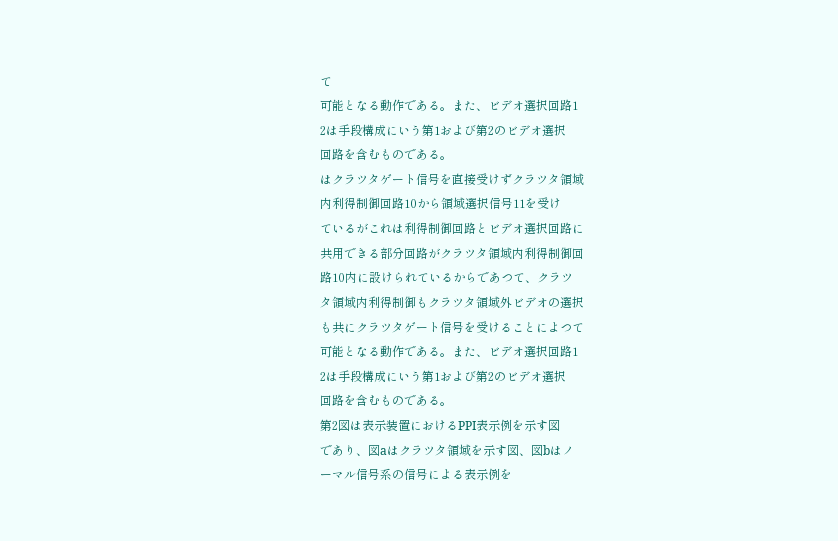て
可能となる動作である。また、ビデオ選択回路1
2は手段構成にいう第1および第2のビデオ選択
回路を含むものである。
はクラツタゲート信号を直接受けずクラツタ領域
内利得制御回路10から領域選択信号11を受け
ているがこれは利得制御回路とビデオ選択回路に
共用できる部分回路がクラツタ領域内利得制御回
路10内に設けられているからであつて、クラツ
タ領域内利得制御もクラツタ領域外ビデオの選択
も共にクラツタゲート信号を受けることによつて
可能となる動作である。また、ビデオ選択回路1
2は手段構成にいう第1および第2のビデオ選択
回路を含むものである。
第2図は表示装置におけるPPI表示例を示す図
であり、図aはクラツタ領域を示す図、図bはノ
ーマル信号系の信号による表示例を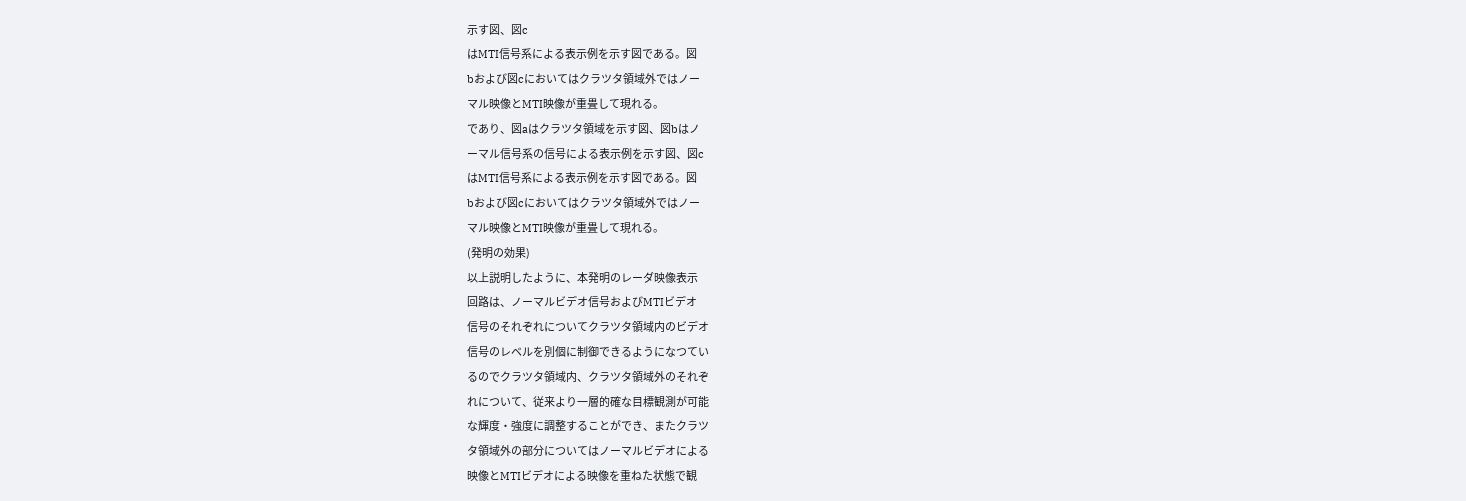示す図、図c
はMTI信号系による表示例を示す図である。図
bおよび図cにおいてはクラツタ領域外ではノー
マル映像とMTI映像が重畳して現れる。
であり、図aはクラツタ領域を示す図、図bはノ
ーマル信号系の信号による表示例を示す図、図c
はMTI信号系による表示例を示す図である。図
bおよび図cにおいてはクラツタ領域外ではノー
マル映像とMTI映像が重畳して現れる。
(発明の効果)
以上説明したように、本発明のレーダ映像表示
回路は、ノーマルビデオ信号およびMTIビデオ
信号のそれぞれについてクラツタ領域内のビデオ
信号のレベルを別個に制御できるようになつてい
るのでクラツタ領域内、クラツタ領域外のそれぞ
れについて、従来より一層的確な目標観測が可能
な輝度・強度に調整することができ、またクラツ
タ領域外の部分についてはノーマルビデオによる
映像とMTIビデオによる映像を重ねた状態で観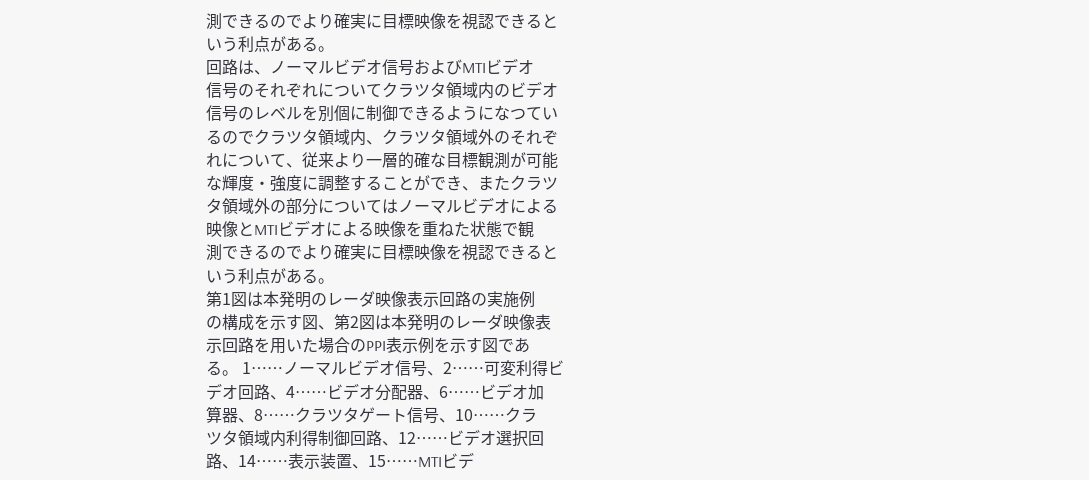測できるのでより確実に目標映像を視認できると
いう利点がある。
回路は、ノーマルビデオ信号およびMTIビデオ
信号のそれぞれについてクラツタ領域内のビデオ
信号のレベルを別個に制御できるようになつてい
るのでクラツタ領域内、クラツタ領域外のそれぞ
れについて、従来より一層的確な目標観測が可能
な輝度・強度に調整することができ、またクラツ
タ領域外の部分についてはノーマルビデオによる
映像とMTIビデオによる映像を重ねた状態で観
測できるのでより確実に目標映像を視認できると
いう利点がある。
第1図は本発明のレーダ映像表示回路の実施例
の構成を示す図、第2図は本発明のレーダ映像表
示回路を用いた場合のPPI表示例を示す図であ
る。 1……ノーマルビデオ信号、2……可変利得ビ
デオ回路、4……ビデオ分配器、6……ビデオ加
算器、8……クラツタゲート信号、10……クラ
ツタ領域内利得制御回路、12……ビデオ選択回
路、14……表示装置、15……MTIビデ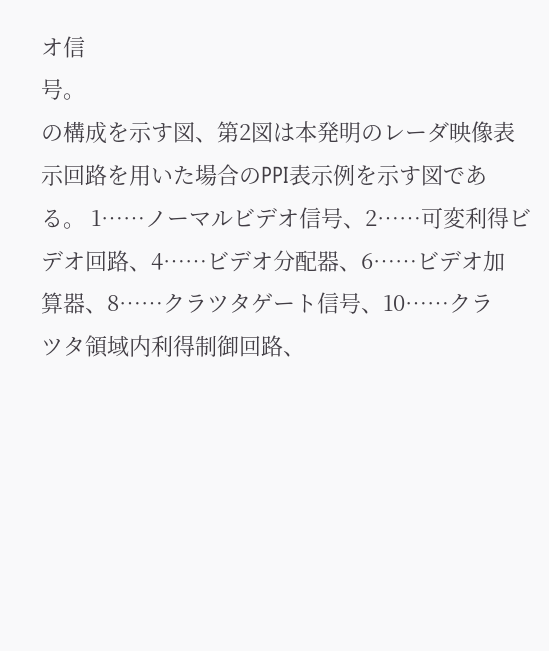オ信
号。
の構成を示す図、第2図は本発明のレーダ映像表
示回路を用いた場合のPPI表示例を示す図であ
る。 1……ノーマルビデオ信号、2……可変利得ビ
デオ回路、4……ビデオ分配器、6……ビデオ加
算器、8……クラツタゲート信号、10……クラ
ツタ領域内利得制御回路、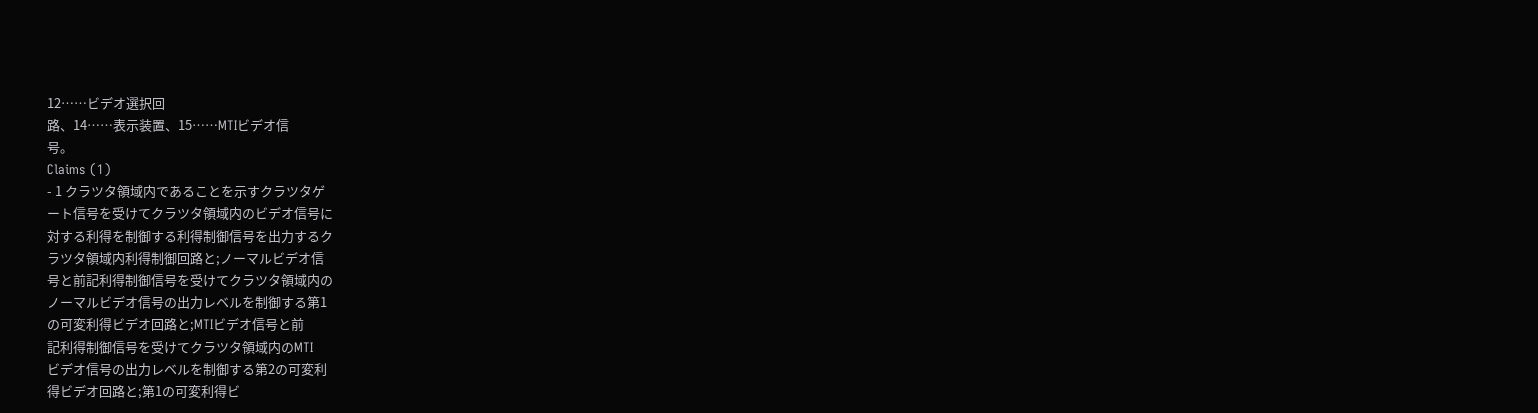12……ビデオ選択回
路、14……表示装置、15……MTIビデオ信
号。
Claims (1)
- 1 クラツタ領域内であることを示すクラツタゲ
ート信号を受けてクラツタ領域内のビデオ信号に
対する利得を制御する利得制御信号を出力するク
ラツタ領域内利得制御回路と;ノーマルビデオ信
号と前記利得制御信号を受けてクラツタ領域内の
ノーマルビデオ信号の出力レベルを制御する第1
の可変利得ビデオ回路と;MTIビデオ信号と前
記利得制御信号を受けてクラツタ領域内のMTI
ビデオ信号の出力レベルを制御する第2の可変利
得ビデオ回路と;第1の可変利得ビ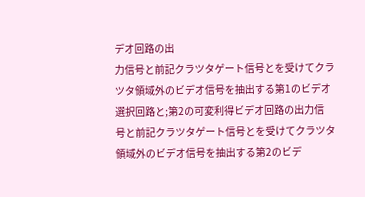デオ回路の出
力信号と前記クラツタゲート信号とを受けてクラ
ツタ領域外のビデオ信号を抽出する第1のビデオ
選択回路と;第2の可変利得ビデオ回路の出力信
号と前記クラツタゲート信号とを受けてクラツタ
領域外のビデオ信号を抽出する第2のビデ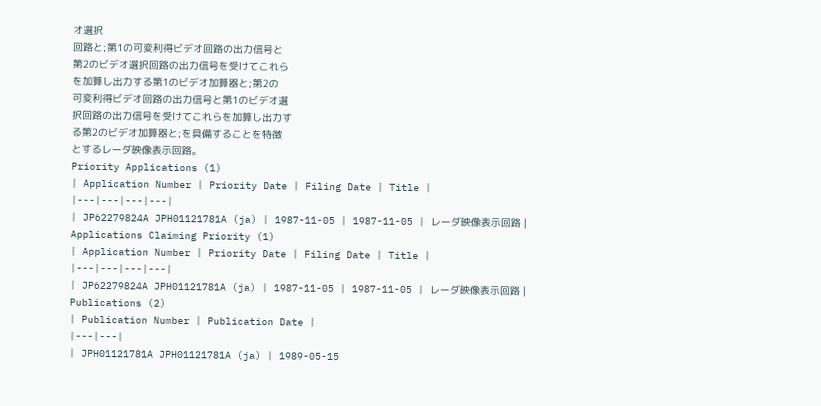オ選択
回路と;第1の可変利得ビデオ回路の出力信号と
第2のビデオ選択回路の出力信号を受けてこれら
を加算し出力する第1のビデオ加算器と;第2の
可変利得ビデオ回路の出力信号と第1のビデオ選
択回路の出力信号を受けてこれらを加算し出力す
る第2のビデオ加算器と;を具備することを特徴
とするレーダ映像表示回路。
Priority Applications (1)
| Application Number | Priority Date | Filing Date | Title |
|---|---|---|---|
| JP62279824A JPH01121781A (ja) | 1987-11-05 | 1987-11-05 | レーダ映像表示回路 |
Applications Claiming Priority (1)
| Application Number | Priority Date | Filing Date | Title |
|---|---|---|---|
| JP62279824A JPH01121781A (ja) | 1987-11-05 | 1987-11-05 | レーダ映像表示回路 |
Publications (2)
| Publication Number | Publication Date |
|---|---|
| JPH01121781A JPH01121781A (ja) | 1989-05-15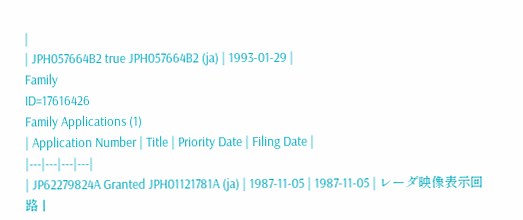|
| JPH057664B2 true JPH057664B2 (ja) | 1993-01-29 |
Family
ID=17616426
Family Applications (1)
| Application Number | Title | Priority Date | Filing Date |
|---|---|---|---|
| JP62279824A Granted JPH01121781A (ja) | 1987-11-05 | 1987-11-05 | レーダ映像表示回路 |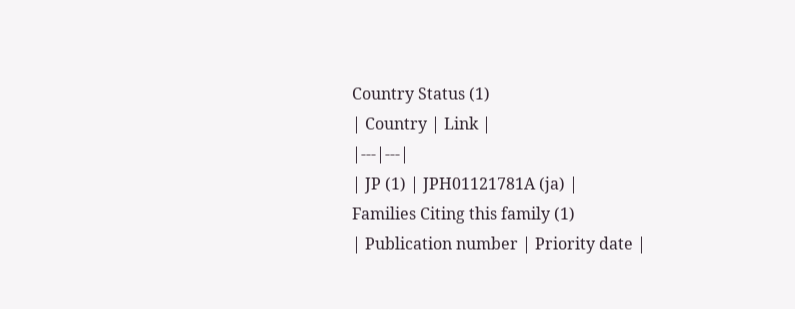Country Status (1)
| Country | Link |
|---|---|
| JP (1) | JPH01121781A (ja) |
Families Citing this family (1)
| Publication number | Priority date |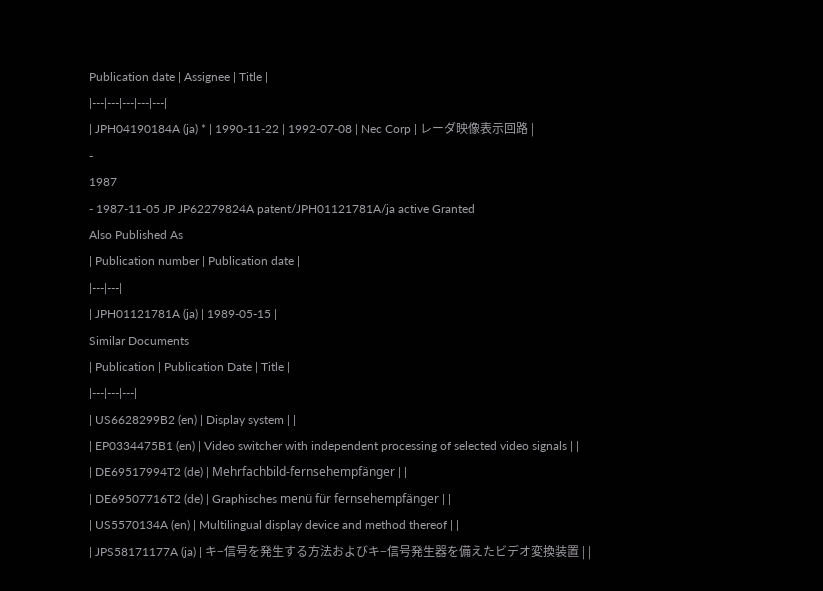Publication date | Assignee | Title |
|---|---|---|---|---|
| JPH04190184A (ja) * | 1990-11-22 | 1992-07-08 | Nec Corp | レーダ映像表示回路 |
-
1987
- 1987-11-05 JP JP62279824A patent/JPH01121781A/ja active Granted
Also Published As
| Publication number | Publication date |
|---|---|
| JPH01121781A (ja) | 1989-05-15 |
Similar Documents
| Publication | Publication Date | Title |
|---|---|---|
| US6628299B2 (en) | Display system | |
| EP0334475B1 (en) | Video switcher with independent processing of selected video signals | |
| DE69517994T2 (de) | Mehrfachbild-fernsehempfänger | |
| DE69507716T2 (de) | Graphisches menü für fernsehempfänger | |
| US5570134A (en) | Multilingual display device and method thereof | |
| JPS58171177A (ja) | キ−信号を発生する方法およびキ−信号発生器を備えたビデオ変換装置 | |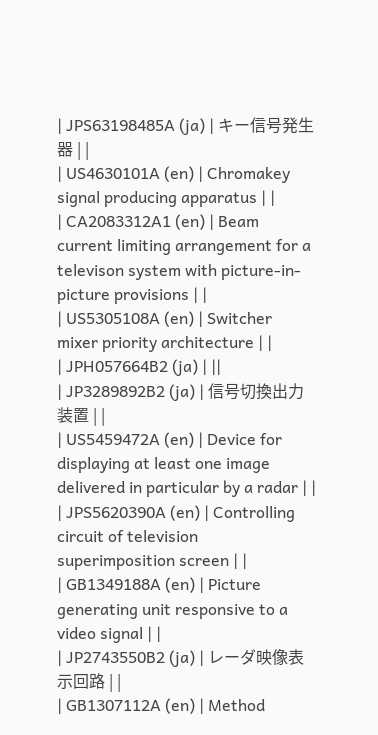| JPS63198485A (ja) | キー信号発生器 | |
| US4630101A (en) | Chromakey signal producing apparatus | |
| CA2083312A1 (en) | Beam current limiting arrangement for a televison system with picture-in-picture provisions | |
| US5305108A (en) | Switcher mixer priority architecture | |
| JPH057664B2 (ja) | ||
| JP3289892B2 (ja) | 信号切換出力装置 | |
| US5459472A (en) | Device for displaying at least one image delivered in particular by a radar | |
| JPS5620390A (en) | Controlling circuit of television superimposition screen | |
| GB1349188A (en) | Picture generating unit responsive to a video signal | |
| JP2743550B2 (ja) | レーダ映像表示回路 | |
| GB1307112A (en) | Method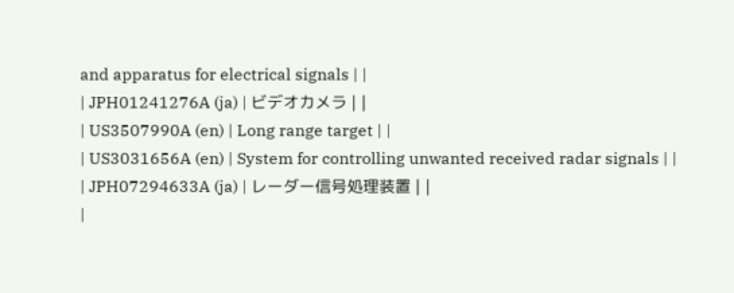and apparatus for electrical signals | |
| JPH01241276A (ja) | ビデオカメラ | |
| US3507990A (en) | Long range target | |
| US3031656A (en) | System for controlling unwanted received radar signals | |
| JPH07294633A (ja) | レーダー信号処理装置 | |
|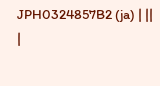JPH0324857B2 (ja) | ||
|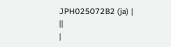JPH025072B2 (ja) | ||
|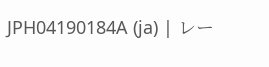JPH04190184A (ja) | レー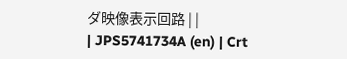ダ映像表示回路 | |
| JPS5741734A (en) | Crt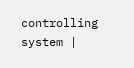controlling system |